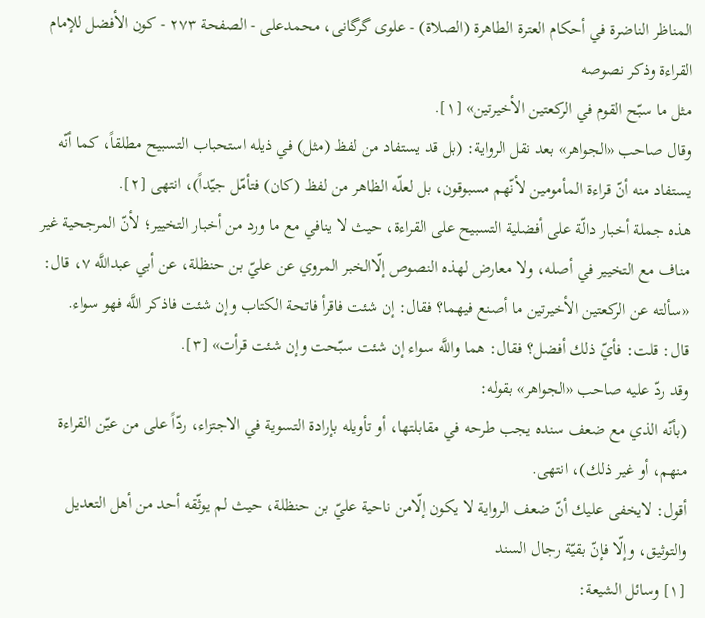المناظر الناضرة في أحکام العترة الطاهرة (الصلاة) - علوی گرگانی، محمدعلی - الصفحة ٢٧٣ - كون الأفضل للإمام القراءة وذكر نصوصه
مثل ما سبّح القوم في الركعتين الأخيرتين» [١].
وقال صاحب «الجواهر» بعد نقل الرواية: (بل قد يستفاد من لفظ (مثل) في ذيله استحباب التسبيح مطلقاً، كما أنّه يستفاد منه أنّ قراءة المأمومين لأنّهم مسبوقون، بل لعلّه الظاهر من لفظ (كان) فتأمّل جيّداً)، انتهى [٢].
هذه جملة أخبار دالّة على أفضلية التسبيح على القراءة، حيث لا ينافي مع ما ورد من أخبار التخيير؛ لأنّ المرجحية غير مناف مع التخيير في أصله، ولا معارض لهذه النصوص إلّاالخبر المروي عن عليّ بن حنظلة، عن أبي عبداللَّه ٧، قال:
«سألته عن الركعتين الأخيرتين ما أصنع فيهما؟ فقال: إن شئت فاقرأ فاتحة الكتاب وإن شئت فاذكر اللَّه فهو سواء.
قال: قلت: فأيّ ذلك أفضل؟ فقال: هما واللَّه سواء إن شئت سبّحت وإن شئت قرأت» [٣].
وقد ردّ عليه صاحب «الجواهر» بقوله:
(بأنّه الذي مع ضعف سنده يجب طرحه في مقابلتها، أو تأويله بإرادة التسوية في الاجتزاء، ردّاً على من عيّن القراءة منهم، أو غير ذلك)، انتهى.
أقول: لايخفى عليك أنّ ضعف الرواية لا يكون إلّامن ناحية عليّ بن حنظلة، حيث لم يوثّقه أحد من أهل التعديل والتوثيق، وإلّا فإنّ بقيّة رجال السند
[١] وسائل الشيعة: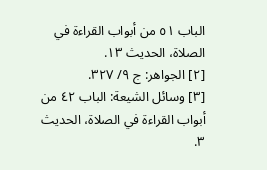الباب ٥١ من أبواب القراءة في الصلاة، الحديث ١٣.
[٢] الجواهر: ج ٩/ ٣٢٧.
[٣] وسائل الشيعة: الباب ٤٢ من أبواب القراءة في الصلاة، الحديث ٣.